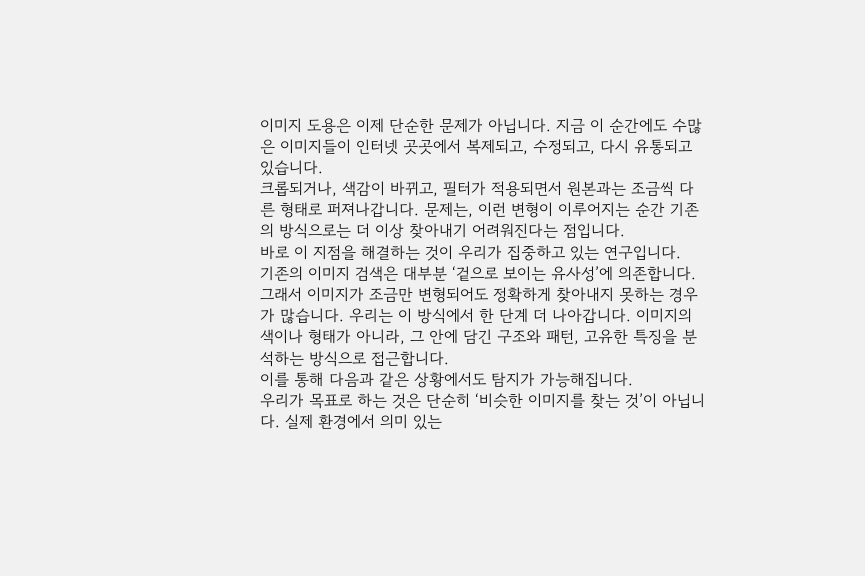이미지 도용은 이제 단순한 문제가 아닙니다. 지금 이 순간에도 수많은 이미지들이 인터넷 곳곳에서 복제되고, 수정되고, 다시 유통되고 있습니다.
크롭되거나, 색감이 바뀌고, 필터가 적용되면서 원본과는 조금씩 다른 형태로 퍼져나갑니다. 문제는, 이런 변형이 이루어지는 순간 기존의 방식으로는 더 이상 찾아내기 어려워진다는 점입니다.
바로 이 지점을 해결하는 것이 우리가 집중하고 있는 연구입니다.
기존의 이미지 검색은 대부분 ‘겉으로 보이는 유사성’에 의존합니다.
그래서 이미지가 조금만 변형되어도 정확하게 찾아내지 못하는 경우가 많습니다. 우리는 이 방식에서 한 단계 더 나아갑니다. 이미지의 색이나 형태가 아니라, 그 안에 담긴 구조와 패턴, 고유한 특징을 분석하는 방식으로 접근합니다.
이를 통해 다음과 같은 상황에서도 탐지가 가능해집니다.
우리가 목표로 하는 것은 단순히 ‘비슷한 이미지를 찾는 것’이 아닙니다. 실제 환경에서 의미 있는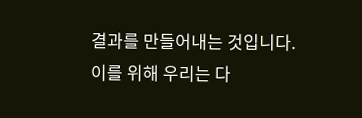결과를 만들어내는 것입니다.
이를 위해 우리는 다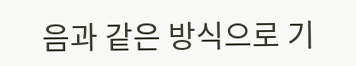음과 같은 방식으로 기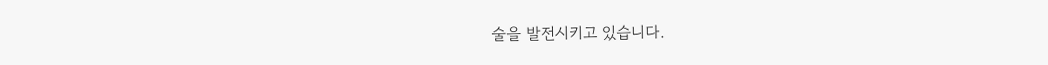술을 발전시키고 있습니다.